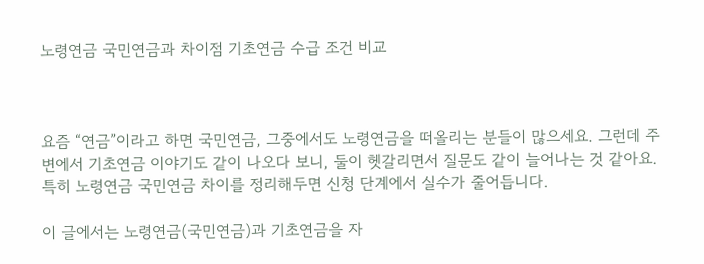노령연금 국민연금과 차이점 기초연금 수급 조건 비교



요즘 “연금”이라고 하면 국민연금, 그중에서도 노령연금을 떠올리는 분들이 많으세요. 그런데 주변에서 기초연금 이야기도 같이 나오다 보니, 둘이 헷갈리면서 질문도 같이 늘어나는 것 같아요. 특히 노령연금 국민연금 차이를 정리해두면 신청 단계에서 실수가 줄어듭니다.

이 글에서는 노령연금(국민연금)과 기초연금을 자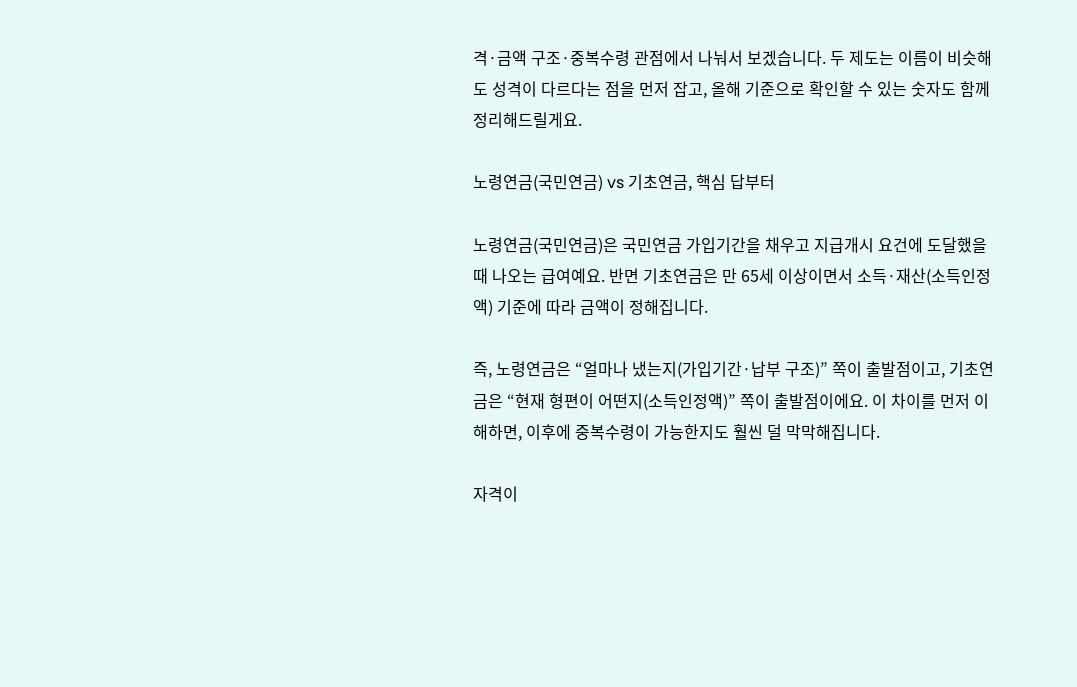격·금액 구조·중복수령 관점에서 나눠서 보겠습니다. 두 제도는 이름이 비슷해도 성격이 다르다는 점을 먼저 잡고, 올해 기준으로 확인할 수 있는 숫자도 함께 정리해드릴게요.

노령연금(국민연금) vs 기초연금, 핵심 답부터

노령연금(국민연금)은 국민연금 가입기간을 채우고 지급개시 요건에 도달했을 때 나오는 급여예요. 반면 기초연금은 만 65세 이상이면서 소득·재산(소득인정액) 기준에 따라 금액이 정해집니다.

즉, 노령연금은 “얼마나 냈는지(가입기간·납부 구조)” 쪽이 출발점이고, 기초연금은 “현재 형편이 어떤지(소득인정액)” 쪽이 출발점이에요. 이 차이를 먼저 이해하면, 이후에 중복수령이 가능한지도 훨씬 덜 막막해집니다.

자격이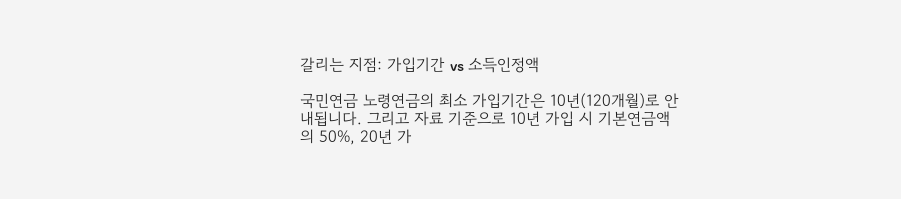갈리는 지점: 가입기간 vs 소득인정액

국민연금 노령연금의 최소 가입기간은 10년(120개월)로 안내됩니다. 그리고 자료 기준으로 10년 가입 시 기본연금액의 50%, 20년 가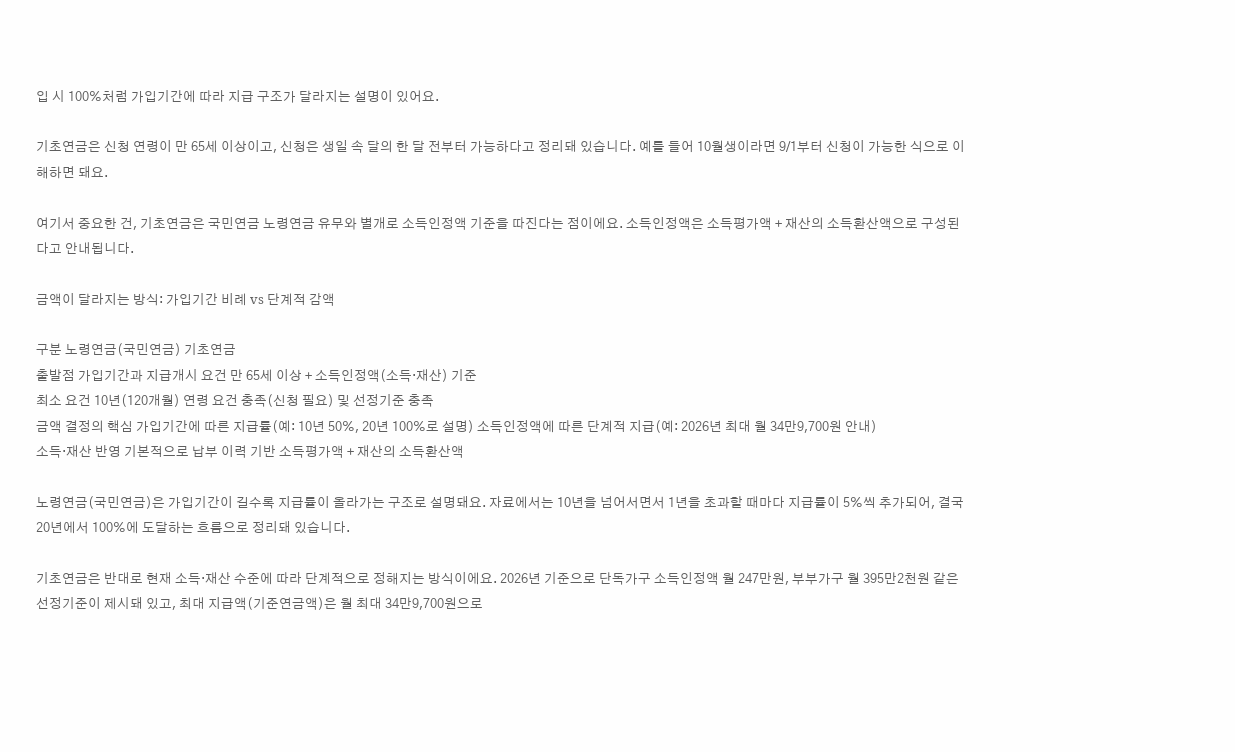입 시 100%처럼 가입기간에 따라 지급 구조가 달라지는 설명이 있어요.

기초연금은 신청 연령이 만 65세 이상이고, 신청은 생일 속 달의 한 달 전부터 가능하다고 정리돼 있습니다. 예를 들어 10월생이라면 9/1부터 신청이 가능한 식으로 이해하면 돼요.

여기서 중요한 건, 기초연금은 국민연금 노령연금 유무와 별개로 소득인정액 기준을 따진다는 점이에요. 소득인정액은 소득평가액 + 재산의 소득환산액으로 구성된다고 안내됩니다.

금액이 달라지는 방식: 가입기간 비례 vs 단계적 감액

구분 노령연금(국민연금) 기초연금
출발점 가입기간과 지급개시 요건 만 65세 이상 + 소득인정액(소득·재산) 기준
최소 요건 10년(120개월) 연령 요건 충족(신청 필요) 및 선정기준 충족
금액 결정의 핵심 가입기간에 따른 지급률(예: 10년 50%, 20년 100%로 설명) 소득인정액에 따른 단계적 지급(예: 2026년 최대 월 34만9,700원 안내)
소득·재산 반영 기본적으로 납부 이력 기반 소득평가액 + 재산의 소득환산액

노령연금(국민연금)은 가입기간이 길수록 지급률이 올라가는 구조로 설명돼요. 자료에서는 10년을 넘어서면서 1년을 초과할 때마다 지급률이 5%씩 추가되어, 결국 20년에서 100%에 도달하는 흐름으로 정리돼 있습니다.

기초연금은 반대로 현재 소득·재산 수준에 따라 단계적으로 정해지는 방식이에요. 2026년 기준으로 단독가구 소득인정액 월 247만원, 부부가구 월 395만2천원 같은 선정기준이 제시돼 있고, 최대 지급액(기준연금액)은 월 최대 34만9,700원으로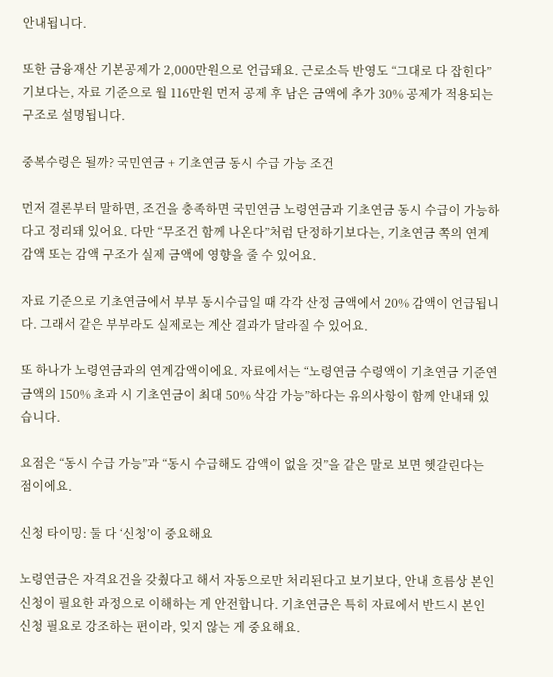안내됩니다.

또한 금융재산 기본공제가 2,000만원으로 언급돼요. 근로소득 반영도 “그대로 다 잡힌다”기보다는, 자료 기준으로 월 116만원 먼저 공제 후 남은 금액에 추가 30% 공제가 적용되는 구조로 설명됩니다.

중복수령은 될까? 국민연금 + 기초연금 동시 수급 가능 조건

먼저 결론부터 말하면, 조건을 충족하면 국민연금 노령연금과 기초연금 동시 수급이 가능하다고 정리돼 있어요. 다만 “무조건 함께 나온다”처럼 단정하기보다는, 기초연금 쪽의 연계감액 또는 감액 구조가 실제 금액에 영향을 줄 수 있어요.

자료 기준으로 기초연금에서 부부 동시수급일 때 각각 산정 금액에서 20% 감액이 언급됩니다. 그래서 같은 부부라도 실제로는 계산 결과가 달라질 수 있어요.

또 하나가 노령연금과의 연계감액이에요. 자료에서는 “노령연금 수령액이 기초연금 기준연금액의 150% 초과 시 기초연금이 최대 50% 삭감 가능”하다는 유의사항이 함께 안내돼 있습니다.

요점은 “동시 수급 가능”과 “동시 수급해도 감액이 없을 것”을 같은 말로 보면 헷갈린다는 점이에요.

신청 타이밍: 둘 다 ‘신청’이 중요해요

노령연금은 자격요건을 갖췄다고 해서 자동으로만 처리된다고 보기보다, 안내 흐름상 본인 신청이 필요한 과정으로 이해하는 게 안전합니다. 기초연금은 특히 자료에서 반드시 본인 신청 필요로 강조하는 편이라, 잊지 않는 게 중요해요.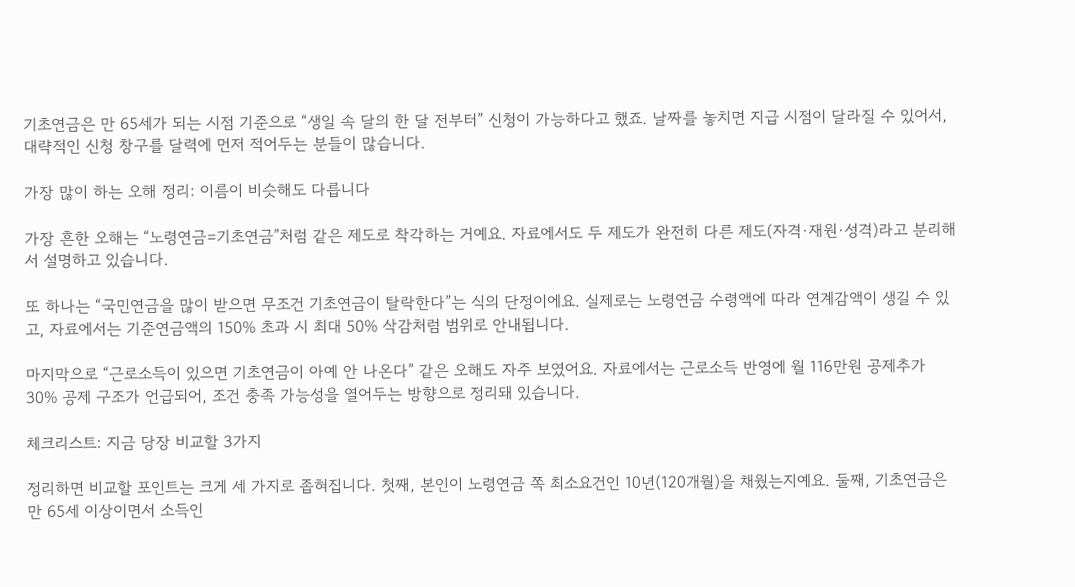기초연금은 만 65세가 되는 시점 기준으로 “생일 속 달의 한 달 전부터” 신청이 가능하다고 했죠. 날짜를 놓치면 지급 시점이 달라질 수 있어서, 대략적인 신청 창구를 달력에 먼저 적어두는 분들이 많습니다.

가장 많이 하는 오해 정리: 이름이 비슷해도 다릅니다

가장 흔한 오해는 “노령연금=기초연금”처럼 같은 제도로 착각하는 거예요. 자료에서도 두 제도가 완전히 다른 제도(자격·재원·성격)라고 분리해서 설명하고 있습니다.

또 하나는 “국민연금을 많이 받으면 무조건 기초연금이 탈락한다”는 식의 단정이에요. 실제로는 노령연금 수령액에 따라 연계감액이 생길 수 있고, 자료에서는 기준연금액의 150% 초과 시 최대 50% 삭감처럼 범위로 안내됩니다.

마지막으로 “근로소득이 있으면 기초연금이 아예 안 나온다” 같은 오해도 자주 보였어요. 자료에서는 근로소득 반영에 월 116만원 공제추가 30% 공제 구조가 언급되어, 조건 충족 가능성을 열어두는 방향으로 정리돼 있습니다.

체크리스트: 지금 당장 비교할 3가지

정리하면 비교할 포인트는 크게 세 가지로 좁혀집니다. 첫째, 본인이 노령연금 쪽 최소요건인 10년(120개월)을 채웠는지예요. 둘째, 기초연금은 만 65세 이상이면서 소득인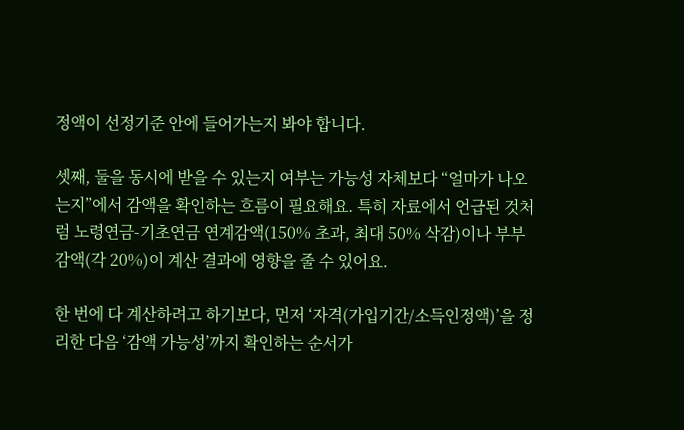정액이 선정기준 안에 들어가는지 봐야 합니다.

셋째, 둘을 동시에 받을 수 있는지 여부는 가능성 자체보다 “얼마가 나오는지”에서 감액을 확인하는 흐름이 필요해요. 특히 자료에서 언급된 것처럼 노령연금-기초연금 연계감액(150% 초과, 최대 50% 삭감)이나 부부 감액(각 20%)이 계산 결과에 영향을 줄 수 있어요.

한 번에 다 계산하려고 하기보다, 먼저 ‘자격(가입기간/소득인정액)’을 정리한 다음 ‘감액 가능성’까지 확인하는 순서가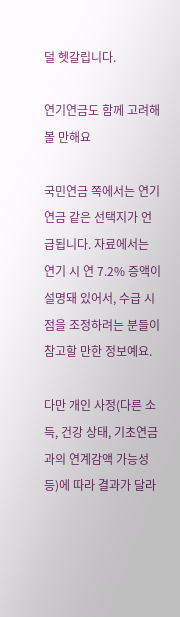덜 헷갈립니다.

연기연금도 함께 고려해볼 만해요

국민연금 쪽에서는 연기연금 같은 선택지가 언급됩니다. 자료에서는 연기 시 연 7.2% 증액이 설명돼 있어서, 수급 시점을 조정하려는 분들이 참고할 만한 정보예요.

다만 개인 사정(다른 소득, 건강 상태, 기초연금과의 연계감액 가능성 등)에 따라 결과가 달라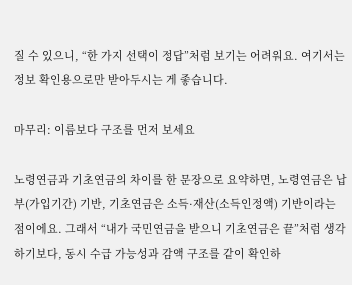질 수 있으니, “한 가지 선택이 정답”처럼 보기는 어려워요. 여기서는 정보 확인용으로만 받아두시는 게 좋습니다.

마무리: 이름보다 구조를 먼저 보세요

노령연금과 기초연금의 차이를 한 문장으로 요약하면, 노령연금은 납부(가입기간) 기반, 기초연금은 소득·재산(소득인정액) 기반이라는 점이에요. 그래서 “내가 국민연금을 받으니 기초연금은 끝”처럼 생각하기보다, 동시 수급 가능성과 감액 구조를 같이 확인하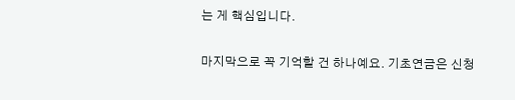는 게 핵심입니다.

마지막으로 꼭 기억할 건 하나예요. 기초연금은 신청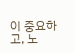이 중요하고, 노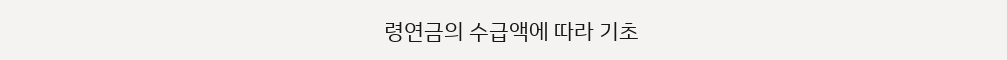령연금의 수급액에 따라 기초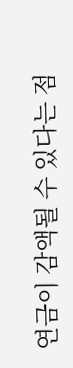연금이 감액될 수 있다는 점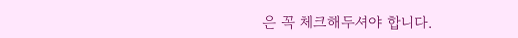은 꼭 체크해두셔야 합니다.